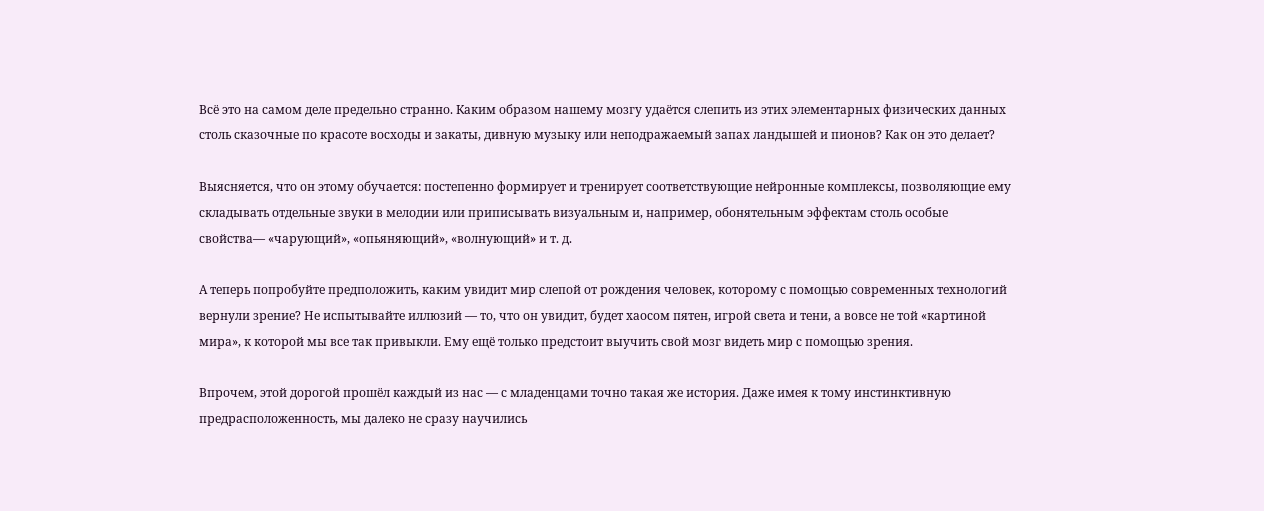Всё это на самом деле предельно странно. Каким образом нашему мозгу удаётся слепить из этих элементарных физических данных столь сказочные по красоте восходы и закаты, дивную музыку или неподражаемый запах ландышей и пионов? Как он это делает?

Выясняется, что он этому обучается: постепенно формирует и тренирует соответствующие нейронные комплексы, позволяющие ему складывать отдельные звуки в мелодии или приписывать визуальным и, например, обонятельным эффектам столь особые свойства— «чарующий», «опьяняющий», «волнующий» и т. д.

А теперь попробуйте предположить, каким увидит мир слепой от рождения человек, которому с помощью современных технологий вернули зрение? Не испытывайте иллюзий — то, что он увидит, будет хаосом пятен, игрой света и тени, а вовсе не той «картиной мира», к которой мы все так привыкли. Ему ещё только предстоит выучить свой мозг видеть мир с помощью зрения.

Впрочем, этой дорогой прошёл каждый из нас — с младенцами точно такая же история. Даже имея к тому инстинктивную предрасположенность, мы далеко не сразу научились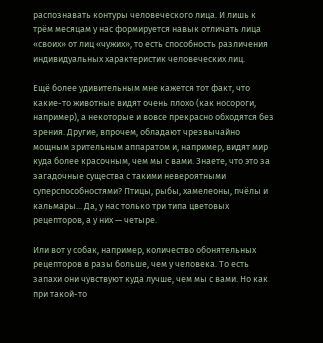распознавать контуры человеческого лица. И лишь к трём месяцам у нас формируется навык отличать лица «своих» от лиц «чужих», то есть способность различения индивидуальных характеристик человеческих лиц.

Ещё более удивительным мне кажется тот факт, что какие-то животные видят очень плохо (как носороги, например), а некоторые и вовсе прекрасно обходятся без зрения. Другие, впрочем, обладают чрезвычайно мощным зрительным аппаратом и, например, видят мир куда более красочным, чем мы с вами. Знаете, что это за загадочные существа с такими невероятными суперспособностями? Птицы, рыбы, хамелеоны, пчёлы и кальмары... Да, у нас только три типа цветовых рецепторов, а у них — четыре.

Или вот у собак, например, количество обонятельных рецепторов в разы больше, чем у человека. То есть запахи они чувствуют куда лучше, чем мы с вами. Но как при такой-то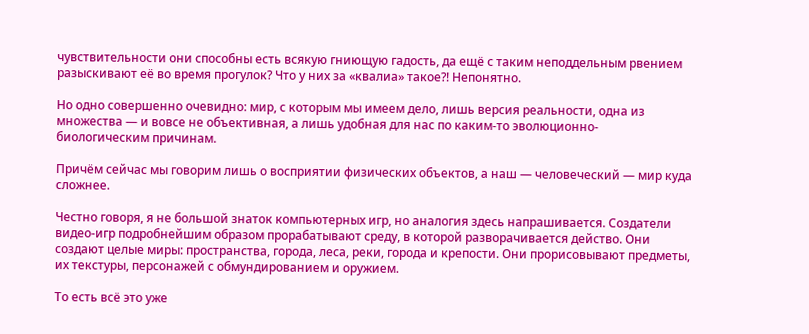чувствительности они способны есть всякую гниющую гадость, да ещё с таким неподдельным рвением разыскивают её во время прогулок? Что у них за «квалиа» такое?! Непонятно.

Но одно совершенно очевидно: мир, с которым мы имеем дело, лишь версия реальности, одна из множества — и вовсе не объективная, а лишь удобная для нас по каким-то эволюционно- биологическим причинам.

Причём сейчас мы говорим лишь о восприятии физических объектов, а наш — человеческий — мир куда сложнее.

Честно говоря, я не большой знаток компьютерных игр, но аналогия здесь напрашивается. Создатели видео-игр подробнейшим образом прорабатывают среду, в которой разворачивается действо. Они создают целые миры: пространства, города, леса, реки, города и крепости. Они прорисовывают предметы, их текстуры, персонажей с обмундированием и оружием.

То есть всё это уже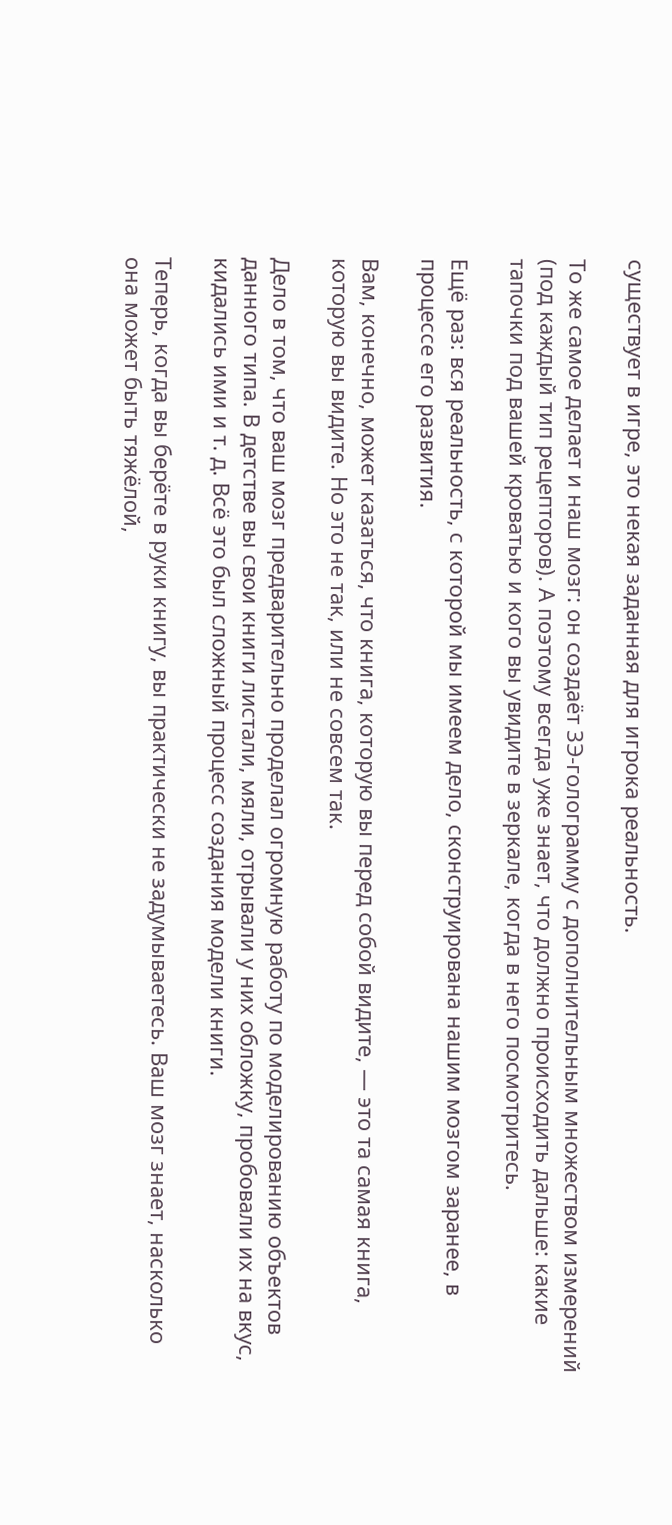существует в игре, это некая заданная для игрока реальность.

То же самое делает и наш мозг: он создаёт ЗЭ-голограмму с дополнительным множеством измерений (под каждый тип рецепторов). А поэтому всегда уже знает, что должно происходить дальше: какие тапочки под вашей кроватью и кого вы увидите в зеркале, когда в него посмотритесь.

Ещё раз: вся реальность, с которой мы имеем дело, сконструирована нашим мозгом заранее, в процессе его развития.

Вам, конечно, может казаться, что книга, которую вы перед собой видите, — это та самая книга, которую вы видите. Но это не так, или не совсем так.

Дело в том, что ваш мозг предварительно проделал огромную работу по моделированию объектов данного типа. В детстве вы свои книги листали, мяли, отрывали у них обложку, пробовали их на вкус, кидались ими и т. д. Всё это был сложный процесс создания модели книги.

Теперь, когда вы берёте в руки книгу, вы практически не задумываетесь. Ваш мозг знает, насколько она может быть тяжёлой,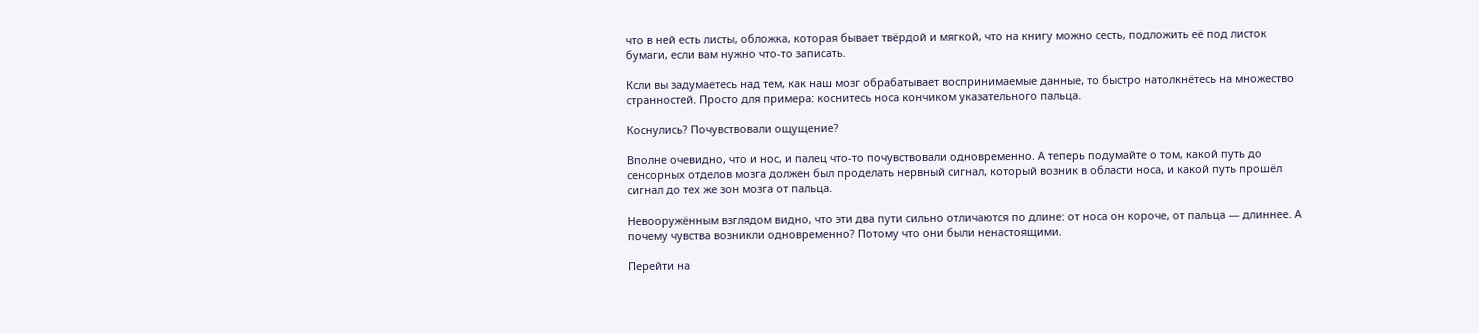что в ней есть листы, обложка, которая бывает твёрдой и мягкой, что на книгу можно сесть, подложить её под листок бумаги, если вам нужно что-то записать.

Ксли вы задумаетесь над тем, как наш мозг обрабатывает воспринимаемые данные, то быстро натолкнётесь на множество странностей. Просто для примера: коснитесь носа кончиком указательного пальца.

Коснулись? Почувствовали ощущение?

Вполне очевидно, что и нос, и палец что-то почувствовали одновременно. А теперь подумайте о том, какой путь до сенсорных отделов мозга должен был проделать нервный сигнал, который возник в области носа, и какой путь прошёл сигнал до тех же зон мозга от пальца.

Невооружённым взглядом видно, что эти два пути сильно отличаются по длине: от носа он короче, от пальца — длиннее. А почему чувства возникли одновременно? Потому что они были ненастоящими.

Перейти на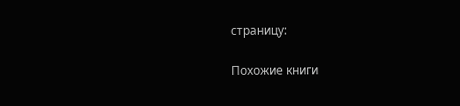страницу:

Похожие книги